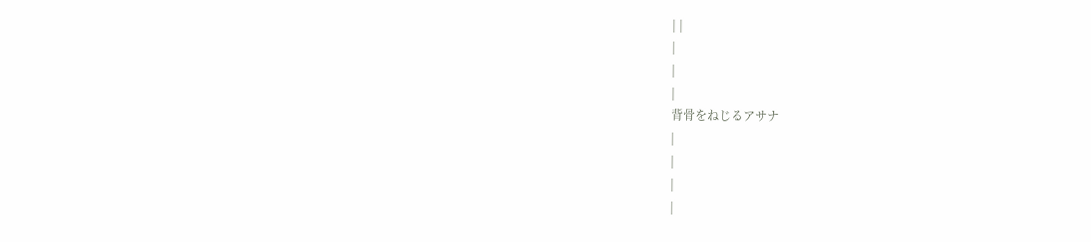| |
|
|
|
背骨をねじるアサナ
|
|
|
|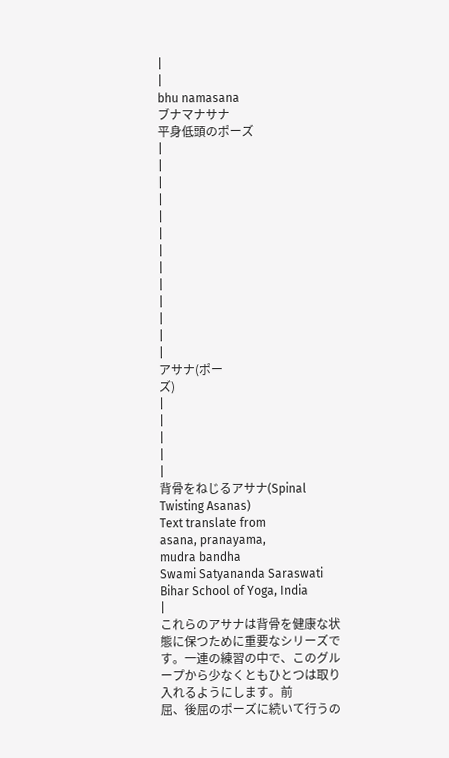|
|
bhu namasana
ブナマナサナ
平身低頭のポーズ
|
|
|
|
|
|
|
|
|
|
|
|
|
アサナ(ポー
ズ)
|
|
|
|
|
背骨をねじるアサナ(Spinal Twisting Asanas)
Text translate from
asana, pranayama,
mudra bandha
Swami Satyananda Saraswati
Bihar School of Yoga, India
|
これらのアサナは背骨を健康な状態に保つために重要なシリーズです。一連の練習の中で、このグループから少なくともひとつは取り入れるようにします。前
屈、後屈のポーズに続いて行うの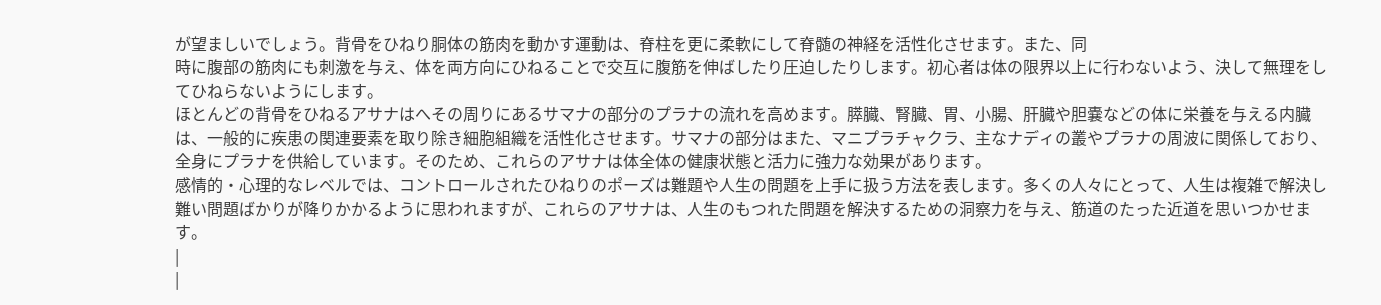が望ましいでしょう。背骨をひねり胴体の筋肉を動かす運動は、脊柱を更に柔軟にして脊髄の神経を活性化させます。また、同
時に腹部の筋肉にも刺激を与え、体を両方向にひねることで交互に腹筋を伸ばしたり圧迫したりします。初心者は体の限界以上に行わないよう、決して無理をし
てひねらないようにします。
ほとんどの背骨をひねるアサナはへその周りにあるサマナの部分のプラナの流れを高めます。膵臓、腎臓、胃、小腸、肝臓や胆嚢などの体に栄養を与える内臓
は、一般的に疾患の関連要素を取り除き細胞組織を活性化させます。サマナの部分はまた、マニプラチャクラ、主なナディの叢やプラナの周波に関係しており、
全身にプラナを供給しています。そのため、これらのアサナは体全体の健康状態と活力に強力な効果があります。
感情的・心理的なレベルでは、コントロールされたひねりのポーズは難題や人生の問題を上手に扱う方法を表します。多くの人々にとって、人生は複雑で解決し
難い問題ばかりが降りかかるように思われますが、これらのアサナは、人生のもつれた問題を解決するための洞察力を与え、筋道のたった近道を思いつかせま
す。
|
|